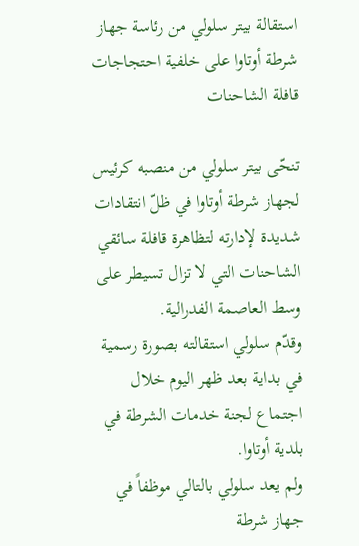استقالة بيتر سلولي من رئاسة جهاز شرطة أوتاوا على خلفية احتجاجات قافلة الشاحنات

تنحّى بيتر سلولي من منصبه كرئيس لجهاز شرطة أوتاوا في ظلّ انتقادات شديدة لإدارته لتظاهرة قافلة سائقي الشاحنات التي لا تزال تسيطر على وسط العاصمة الفدرالية.
وقدّم سلولي استقالته بصورة رسمية في بداية بعد ظهر اليوم خلال اجتماع لجنة خدمات الشرطة في بلدية أوتاوا.
ولم يعد سلولي بالتالي موظفاً في جهاز شرطة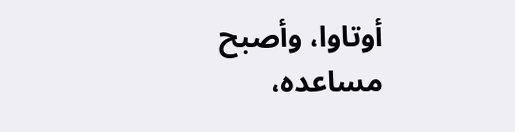أوتاوا، وأصبح مساعده،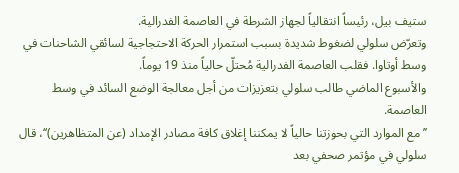ستيف بيل، رئيساً انتقالياً لجهاز الشرطة في العاصمة الفدرالية.
وتعرّض سلولي لضغوط شديدة بسبب استمرار الحركة الاحتجاجية لسائقي الشاحنات في وسط أوتاوا. فقلب العاصمة الفدرالية مُحتلّ حالياً منذ 19 يوماً.
والأسبوع الماضي طالب سلولي بتعزيزات من أجل معالجة الوضع السائد في وسط العاصمة.
’’مع الموارد التي بحوزتنا حالياً لا يمكننا إغلاق كافة مصادر الإمداد (عن المتظاهرين)‘‘، قال سلولي في مؤتمر صحفي بعد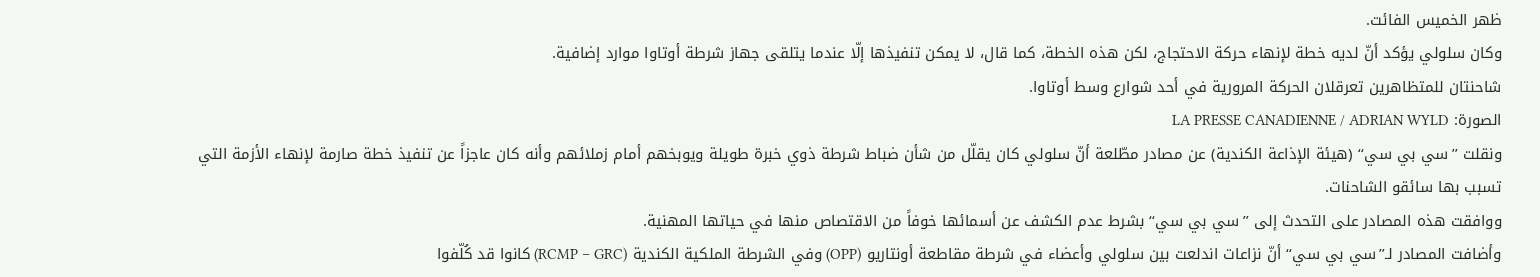ظهر الخميس الفائت.
وكان سلولي يؤكد أنّ لديه خطة لإنهاء حركة الاحتجاج، لكن هذه الخطة، كما قال، لا يمكن تنفيذها إلّا عندما يتلقى جهاز شرطة أوتاوا موارد إضافية.
شاحنتان للمتظاهرين تعرقلان الحركة المرورية في أحد شوارع وسط أوتاوا.
الصورة: LA PRESSE CANADIENNE / ADRIAN WYLD
ونقلت ’’سي بي سي‘‘ (هيئة الإذاعة الكندية) عن مصادر مطّلعة أنّ سلولي كان يقلّل من شأن ضباط شرطة ذوي خبرة طويلة ويوبخهم أمام زملائهم وأنه كان عاجزاً عن تنفيذ خطة صارمة لإنهاء الأزمة التي تسبب بها سائقو الشاحنات.
ووافقت هذه المصادر على التحدث إلى ’’سي بي سي‘‘ بشرط عدم الكشف عن أسمائها خوفاً من الاقتصاص منها في حياتها المهنية.
وأضافت المصادر لـ’’سي بي سي‘‘ أنّ نزاعات اندلعت بين سلولي وأعضاء في شرطة مقاطعة أونتاريو (OPP) وفي الشرطة الملكية الكندية (RCMP – GRC) كانوا قد كُلّفوا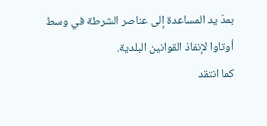بمدّ يد المساعدة إلى عناصر الشرطة في وسط أوتاوا لإنفاذ القوانين البلدية.
كما انتقد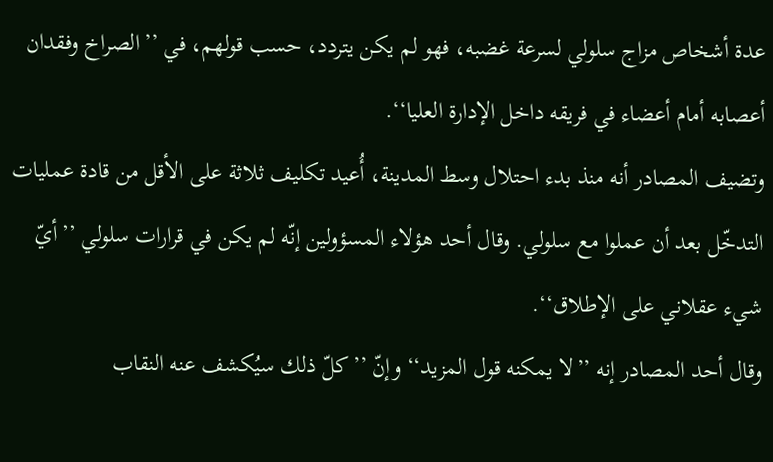عدة أشخاص مزاج سلولي لسرعة غضبه، فهو لم يكن يتردد، حسب قولهم، في ’’الصراخ وفقدان أعصابه أمام أعضاء في فريقه داخل الإدارة العليا‘‘.
وتضيف المصادر أنه منذ بدء احتلال وسط المدينة، أُعيد تكليف ثلاثة على الأقل من قادة عمليات التدخّل بعد أن عملوا مع سلولي. وقال أحد هؤلاء المسؤولين إنّه لم يكن في قرارات سلولي ’’أيّ شيء عقلاني على الإطلاق‘‘.
وقال أحد المصادر إنه ’’لا يمكنه قول المزيد‘‘ وإنّ ’’كلّ ذلك سيُكشف عنه النقاب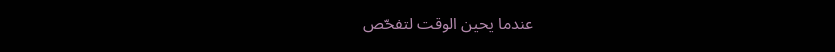عندما يحين الوقت لتفحّص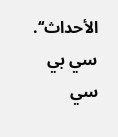الأحداث‘‘.
سي بي سي